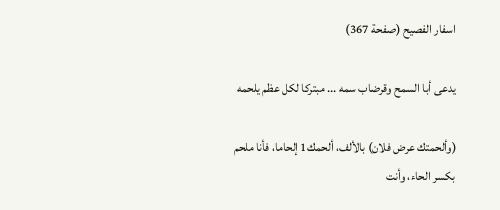اسفار الفصيح (صفحة 367)

يدعى أبا السمح وقرضاب سمه ... مبتركا لكل عظم يلحمه

(وألحمتك عرض فلان) بالألف، ألحمك1 إلحاما، فأنا ملحم بكسر الحاء، وأنت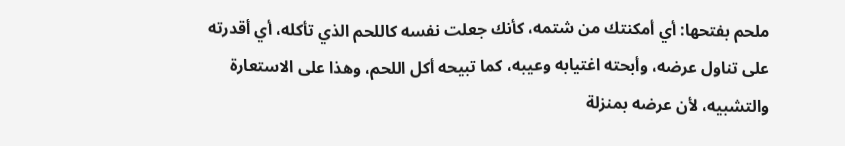ملحم بفتحها: أي أمكنتك من شتمه، كأنك جعلت نفسه كاللحم الذي تأكله، أي أقدرته على تناول عرضه، وأبحته اغتيابه وعيبه، كما تبيحه أكل اللحم، وهذا على الاستعارة والتشبيه، لأن عرضه بمنزلة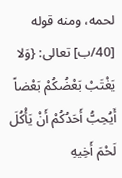لحمه، ومنه قوله [40/ب] تعالى: {وَلا يَغْتَبْ بَعْضُكُمْ بَعْضاً أَيُحِبُّ أَحَدُكُمْ أَنْ يَأْكُلَ لَحْمَ أَخِيهِ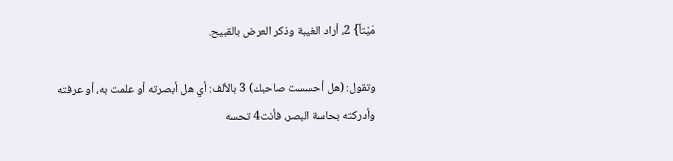مَيْتاً} 2، أراد الغيبة وذكر العرض بالقبيح.

وتقول: (هل أحسست صاحبك) 3 بالألف: أي هل أبصرته أو علمت به، أو عرفته وأدركته بحاسة البصر، فأنت4 تحسه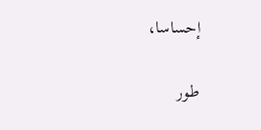إحساسا،

طور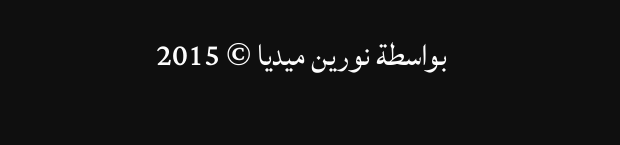بواسطة نورين ميديا © 2015